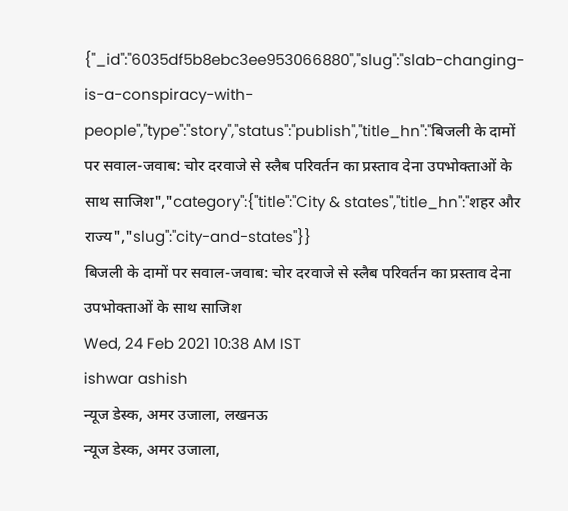{"_id":"6035df5b8ebc3ee953066880","slug":"slab-changing-is-a-conspiracy-with-people","type":"story","status":"publish","title_hn":"बिजली के दामों पर सवाल-जवाब: चोर दरवाजे से स्लैब परिवर्तन का प्रस्ताव देना उपभोक्ताओं के साथ साजिश","category":{"title":"City & states","title_hn":"शहर और राज्य","slug":"city-and-states"}}
बिजली के दामों पर सवाल-जवाब: चोर दरवाजे से स्लैब परिवर्तन का प्रस्ताव देना उपभोक्ताओं के साथ साजिश
Wed, 24 Feb 2021 10:38 AM IST
ishwar ashish
न्यूज डेस्क, अमर उजाला, लखनऊ
न्यूज डेस्क, अमर उजाला,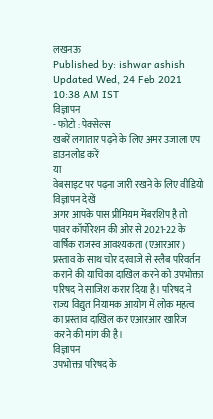लखनऊ
Published by: ishwar ashish
Updated Wed, 24 Feb 2021 10:38 AM IST
विज्ञापन
- फोटो : पेक्सेल्स
खबरें लगातार पढ़ने के लिए अमर उजाला एप डाउनलोड करें
या
वेबसाइट पर पढ़ना जारी रखने के लिए वीडियो विज्ञापन देखें
अगर आपके पास प्रीमियम मेंबरशिप है तो
पावर कॉर्पोरेशन की ओर से 2021-22 के वार्षिक राजस्व आवश्यकता (एआरआर) प्रस्ताव के साथ चोर दरवाजे से स्लैब परिवर्तन कराने की याचिका दाखिल करने को उपभोक्ता परिषद ने साजिश करार दिया है। परिषद ने राज्य विद्युत नियामक आयोग में लोक महत्व का प्रस्ताव दाखिल कर एआरआर खारिज करने की मांग की है।
विज्ञापन
उपभोक्ता परिषद के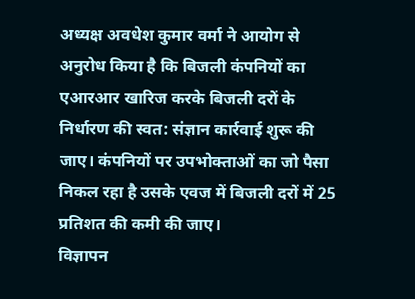अध्यक्ष अवधेश कुमार वर्मा ने आयोग से अनुरोध किया है कि बिजली कंपनियों का एआरआर खारिज करके बिजली दरों के निर्धारण की स्वत: संज्ञान कार्रवाई शुरू की जाए। कंपनियों पर उपभोक्ताओं का जो पैसा निकल रहा है उसके एवज में बिजली दरों में 25 प्रतिशत की कमी की जाए।
विज्ञापन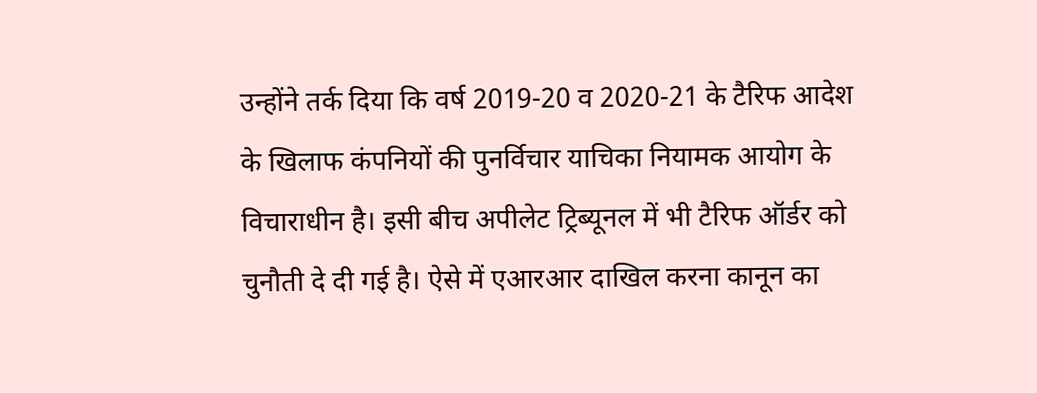उन्होंने तर्क दिया कि वर्ष 2019-20 व 2020-21 के टैरिफ आदेश के खिलाफ कंपनियों की पुनर्विचार याचिका नियामक आयोग के विचाराधीन है। इसी बीच अपीलेट ट्रिब्यूनल में भी टैरिफ ऑर्डर को चुनौती दे दी गई है। ऐसे में एआरआर दाखिल करना कानून का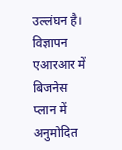उल्लंघन है।
विज्ञापन
एआरआर में बिजनेस प्लान में अनुमोदित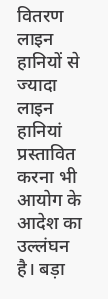वितरण लाइन हानियों से ज्यादा लाइन हानियां प्रस्तावित करना भी आयोग के आदेश का उल्लंघन है। बड़ा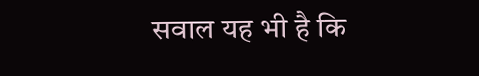सवाल यह भी है कि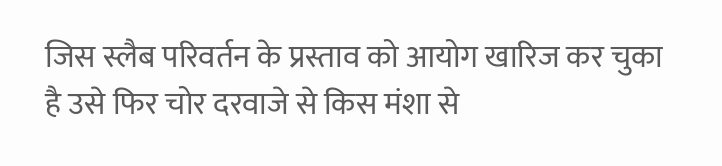जिस स्लैब परिवर्तन के प्रस्ताव को आयोग खारिज कर चुका है उसे फिर चोर दरवाजे से किस मंशा से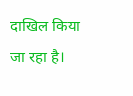दाखिल किया जा रहा है।